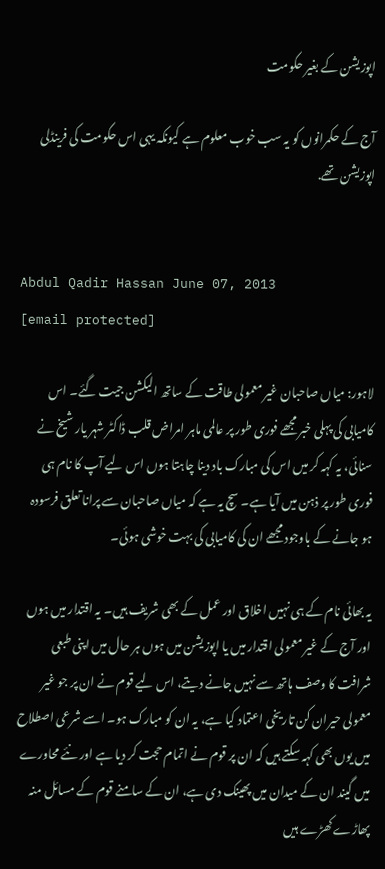اپوزیشن کے بغیر حکومت

آج کے حکمرانوں کو یہ سب خوب معلوم ہے کیونکہ یہی اس حکومت کی فرینڈلی اپوزیشن تھے.


Abdul Qadir Hassan June 07, 2013
[email protected]

لاہور: میاں صاحبان غیر معمولی طاقت کے ساتھ الیکشن جیت گئے۔ اس کامیابی کی پہلی خبر مجھے فوری طور پر عالمی ماہر امراض قلب ڈاکٹر شہر یار شیخ نے سنائی، یہ کہہ کر میں اس کی مبارک باد دینا چاہتا ہوں اس لیے آپ کا نام ہی فوری طور پر ذہن میں آیا ہے۔ سچ یہ ہے کہ میاں صاحبان سے پرانا تعلق فرسودہ ہو جانے کے باوجود مجھے ان کی کامیابی کی بہت خوشی ہوئی۔

یہ بھائی نام کے ہی نہیں اخلاق اور عمل کے بھی شریف ہیں۔ یہ اقتدار میں ہوں اور آج کے غیر معمولی اقتدار میں یا اپوزیشن میں ہوں ہر حال میں اپنی طبعی شرافت کا وصف ہاتھ سے نہیں جانے دیتے، اس لیے قوم نے ان پر جو غیر معمولی حیران کن تاریخی اعتماد کیا ہے، یہ ان کو مبارک ہو۔ اسے شرعی اصطلاح میں یوں بھی کہہ سکتے ہیں کہ ان پر قوم نے اتمام حجت کر دیا ہے اور نئے محاورے میں گیند ان کے میدان میں پھینک دی ہے، ان کے سامنے قوم کے مسائل منہ پھاڑے کھڑے ہیں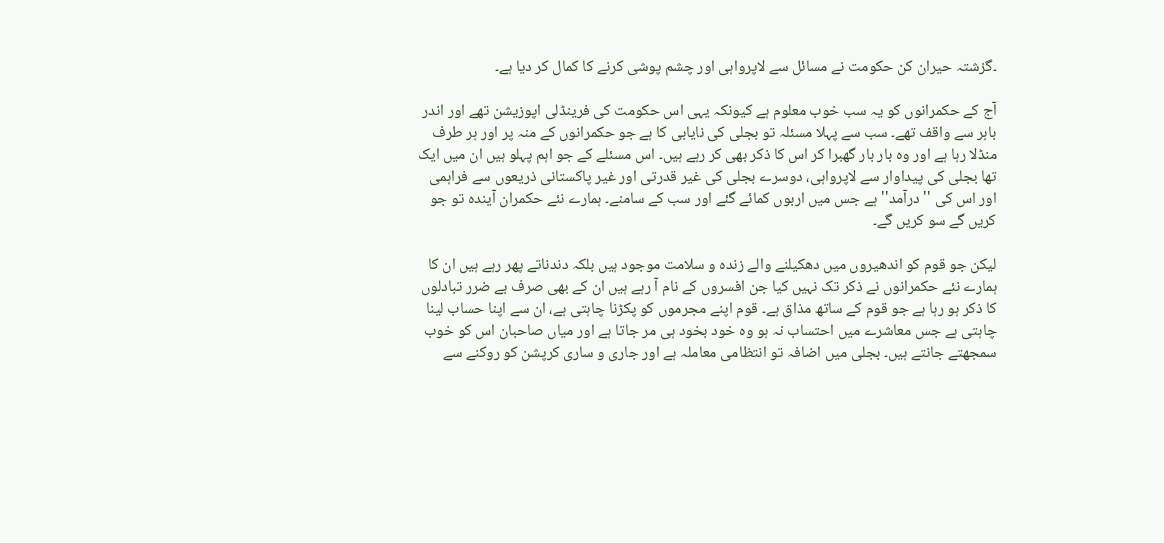۔گزشتہ حیران کن حکومت نے مسائل سے لاپرواہی اور چشم پوشی کرنے کا کمال کر دیا ہے۔

آج کے حکمرانوں کو یہ سب خوب معلوم ہے کیونکہ یہی اس حکومت کی فرینڈلی اپوزیشن تھے اور اندر باہر سے واقف تھے۔ سب سے پہلا مسئلہ تو بجلی کی نایابی کا ہے جو حکمرانوں کے منہ پر اور ہر طرف منڈلا رہا ہے اور وہ بار بار گھبرا کر اس کا ذکر بھی کر رہے ہیں۔ اس مسئلے کے جو اہم پہلو ہیں ان میں ایک تھا بجلی کی پیداوار سے لاپرواہی، دوسرے بجلی کی غیر قدرتی اور غیر پاکستانی ذریعوں سے فراہمی اور اس کی ''درآمد''ہے جس میں اربوں کمائے گئے اور سب کے سامنے۔ ہمارے نئے حکمران آیندہ تو جو کریں گے سو کریں گے۔

لیکن جو قوم کو اندھیروں میں دھکیلنے والے زندہ و سلامت موجود ہیں بلکہ دندناتے پھر رہے ہیں ان کا ہمارے نئے حکمرانوں نے ذکر تک نہیں کیا جن افسروں کے نام آ رہے ہیں ان کے بھی صرف بے ضرر تبادلوں کا ذکر ہو رہا ہے جو قوم کے ساتھ مذاق ہے۔ قوم اپنے مجرموں کو پکڑنا چاہتی ہے، ان سے اپنا حساب لینا چاہتی ہے جس معاشرے میں احتساب نہ ہو وہ خود بخود ہی مر جاتا ہے اور میاں صاحبان اس کو خوب سمجھتے جانتے ہیں۔ بجلی میں اضافہ تو انتظامی معاملہ ہے اور جاری و ساری کرپشن کو روکنے سے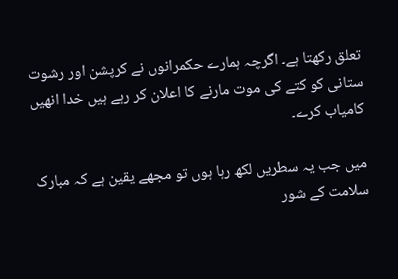تعلق رکھتا ہے۔ اگرچہ ہمارے حکمرانوں نے کرپشن اور رشوت ستانی کو کتے کی موت مارنے کا اعلان کر رہے ہیں خدا انھیں کامیاب کرے۔

میں جب یہ سطریں لکھ رہا ہوں تو مجھے یقین ہے کہ مبارک سلامت کے شور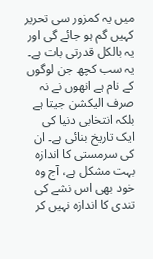میں یہ کمزور سی تحریر کہیں گم ہو جائے گی اور یہ بالکل قدرتی بات ہے۔ یہ سب کچھ جن لوگوں کے نام ہے انھوں نے نہ صرف الیکشن جیتا ہے بلکہ انتخابی دنیا کی ایک تاریخ بنائی ہے۔ ان کی سرمستی کا اندازہ بہت مشکل ہے، آج وہ خود بھی اس نشے کی تندی کا اندازہ نہیں کر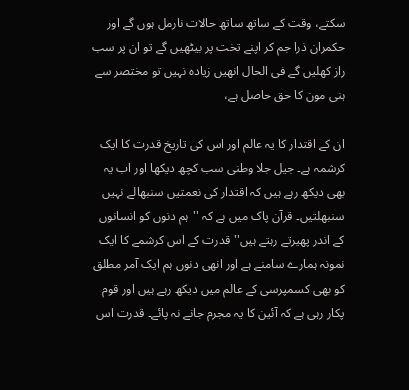سکتے، وقت کے ساتھ ساتھ حالات نارمل ہوں گے اور حکمران ذرا جم کر اپنے تخت پر بیٹھیں گے تو ان پر سب راز کھلیں گے فی الحال انھیں زیادہ نہیں تو مختصر سے ہنی مون کا حق حاصل ہے،

ان کے اقتدار کا یہ عالم اور اس کی تاریخ قدرت کا ایک کرشمہ ہے۔ جیل جلا وطنی سب کچھ دیکھا اور اب یہ بھی دیکھ رہے ہیں کہ اقتدار کی نعمتیں سنبھالے نہیں سنبھلتیں۔ قرآن پاک میں ہے کہ ''ہم دنوں کو انسانوں کے اندر پھیرتے رہتے ہیں'' قدرت کے اس کرشمے کا ایک نمونہ ہمارے سامنے ہے اور انھی دنوں ہم ایک آمر مطلق کو بھی کسمپرسی کے عالم میں دیکھ رہے ہیں اور قوم پکار رہی ہے کہ آئین کا یہ مجرم جانے نہ پائے۔ قدرت اس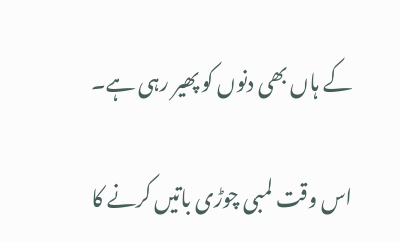کے ہاں بھی دنوں کو پھیر رہی ہے۔

اس وقت لمبی چوڑی باتیں کرنے کا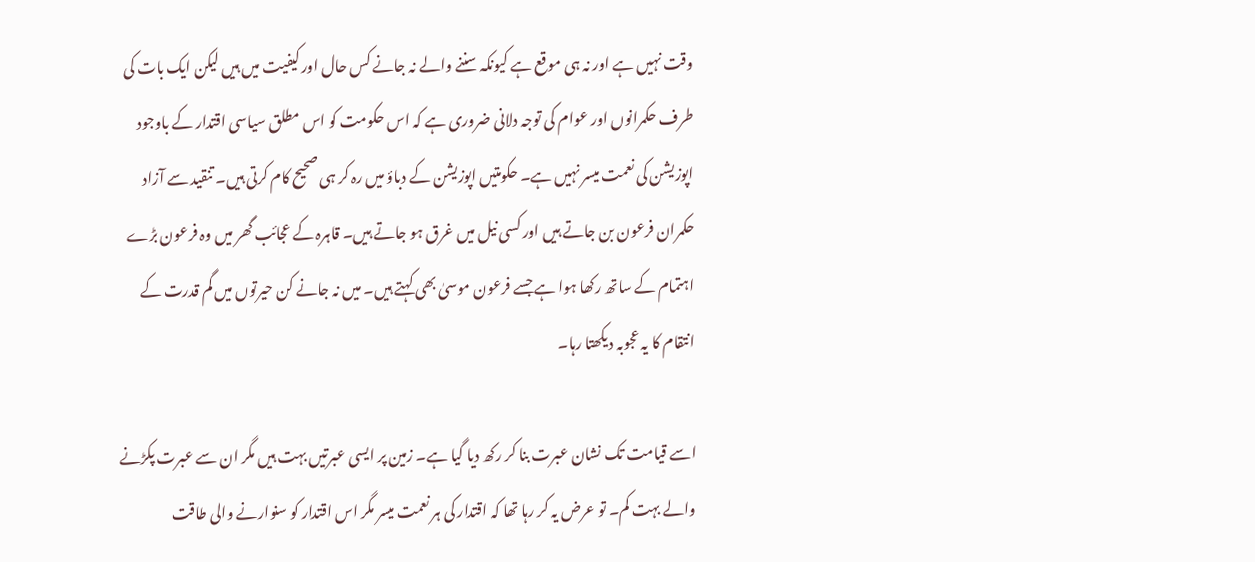وقت نہیں ہے اور نہ ہی موقع ہے کیونکہ سننے والے نہ جانے کس حال اور کیفیت میں ہیں لیکن ایک بات کی طرف حکمرانوں اور عوام کی توجہ دلانی ضروری ہے کہ اس حکومت کو اس مطلق سیاسی اقتدار کے باوجود اپوزیشن کی نعمت میسر نہیں ہے۔ حکومتیں اپوزیشن کے دباؤ میں رہ کر ہی صحیح کام کرتی ہیں۔ تنقید سے آزاد حکمران فرعون بن جاتے ہیں اور کسی نیل میں غرق ہو جاتے ہیں۔ قاہرہ کے عجائب گھر میں وہ فرعون بڑے اہتمام کے ساتھ رکھا ہوا ہے جسے فرعون موسیٰ بھی کہتے ہیں۔ میں نہ جانے کن حیرتوں میں گم قدرت کے انتقام کا یہ عجوبہ دیکھتا رہا۔

اسے قیامت تک نشان عبرت بنا کر رکھ دیا گیا ہے۔ زمین پر ایسی عبرتیں بہت ہیں مگر ان سے عبرت پکڑنے والے بہت کم۔ تو عرض یہ کر رہا تھا کہ اقتدار کی ہر نعمت میسر مگر اس اقتدار کو سنوارنے والی طاقت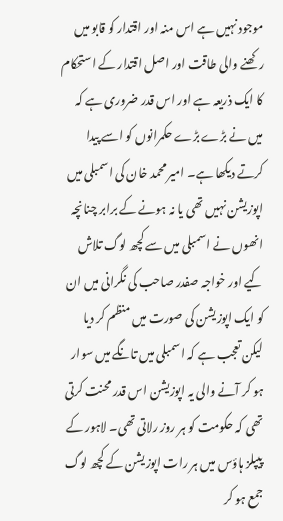موجود نہیں ہے اس منہ اور اقتدار کو قابو میں رکھنے والی طاقت اور اصل اقتدار کے استحکام کا ایک ذریعہ ہے اور اس قدر ضروری ہے کہ میں نے بڑے بڑے حکمرانوں کو اسے پیدا کرتے دیکھا ہے۔ امیر محمد خان کی اسمبلی میں اپوزیشن نہیں تھی یا نہ ہونے کے برابر چنانچہ انھوں نے اسمبلی میں سے کچھ لوگ تلاش کیے اور خواجہ صفدر صاحب کی نگرانی میں ان کو ایک اپوزیشن کی صورت میں منظم کر دیا لیکن تعجب ہے کہ اسمبلی میں تانگے میں سوار ہو کر آنے والی یہ اپوزیشن اس قدر محنت کرتی تھی کہ حکومت کو ہر روز رلاتی تھی۔ لاہور کے پیپلز ہاؤس میں ہر رات اپوزیشن کے کچھ لوگ جمع ہو کر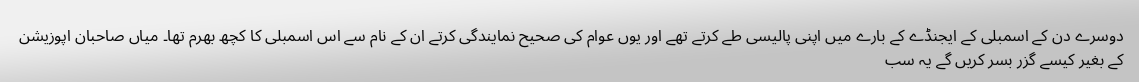دوسرے دن کے اسمبلی کے ایجنڈے کے بارے میں اپنی پالیسی طے کرتے تھے اور یوں عوام کی صحیح نمایندگی کرتے ان کے نام سے اس اسمبلی کا کچھ بھرم تھا۔ میاں صاحبان اپوزیشن کے بغیر کیسے گزر بسر کریں گے یہ سب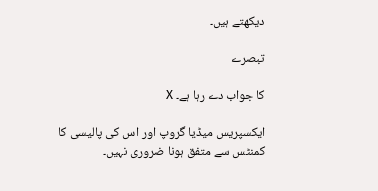دیکھتے ہیں۔

تبصرے

کا جواب دے رہا ہے۔ X

ایکسپریس میڈیا گروپ اور اس کی پالیسی کا کمنٹس سے متفق ہونا ضروری نہیں۔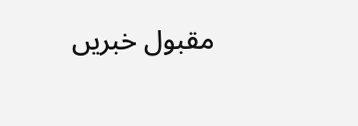مقبول خبریں